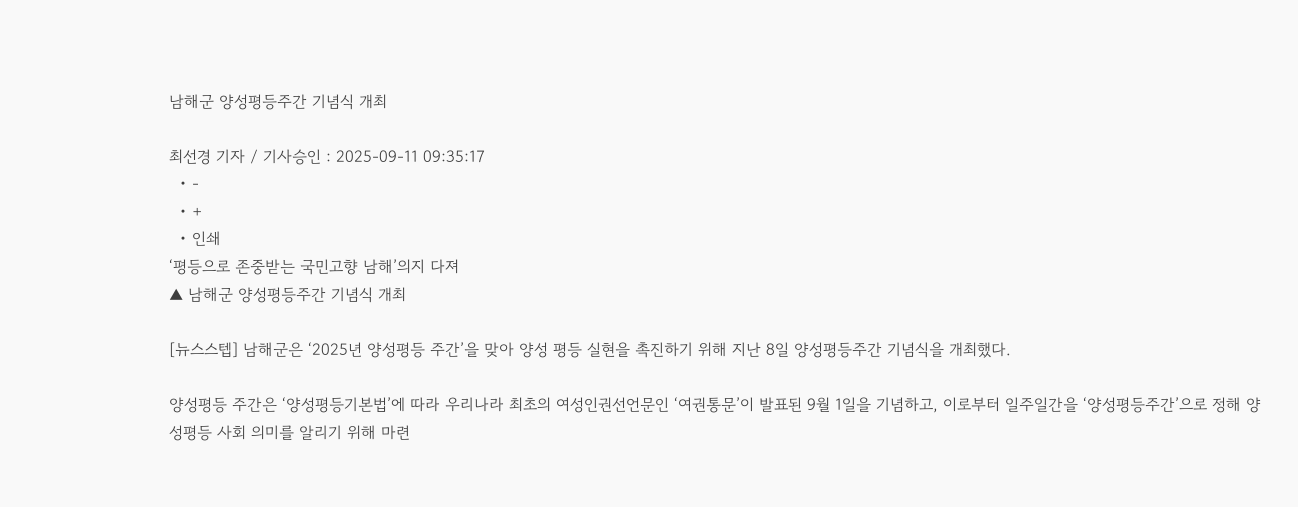남해군 양성평등주간 기념식 개최

최선경 기자 / 기사승인 : 2025-09-11 09:35:17
  • -
  • +
  • 인쇄
‘평등으로 존중받는 국민고향 남해’의지 다져
▲ 남해군 양성평등주간 기념식 개최

[뉴스스텝] 남해군은 ‘2025년 양성평등 주간’을 맞아 양성 평등 실현을 촉진하기 위해 지난 8일 양성평등주간 기념식을 개최했다.

양성평등 주간은 ‘양성평등기본법’에 따라 우리나라 최초의 여성인권선언문인 ‘여권통문’이 발표된 9월 1일을 기념하고, 이로부터 일주일간을 ‘양성평등주간’으로 정해 양성평등 사회 의미를 알리기 위해 마련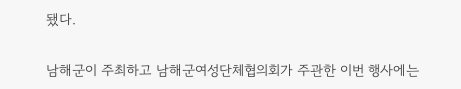됐다.

남해군이 주최하고 남해군여성단체협의회가 주관한 이번 행사에는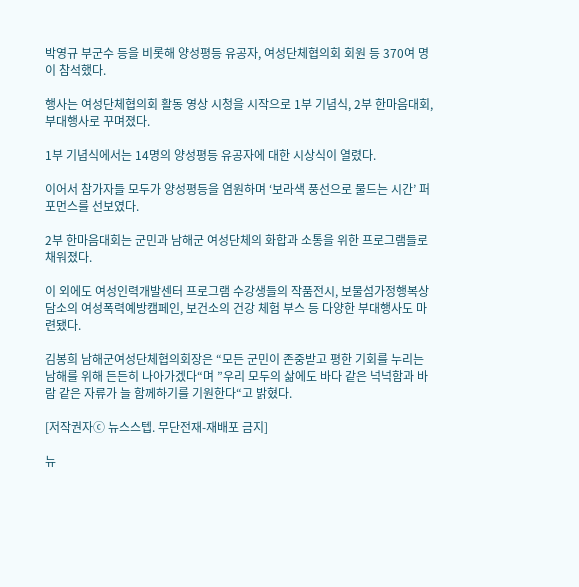박영규 부군수 등을 비롯해 양성평등 유공자, 여성단체협의회 회원 등 370여 명이 참석했다.

행사는 여성단체협의회 활동 영상 시청을 시작으로 1부 기념식, 2부 한마음대회, 부대행사로 꾸며졌다.

1부 기념식에서는 14명의 양성평등 유공자에 대한 시상식이 열렸다.

이어서 참가자들 모두가 양성평등을 염원하며 ‘보라색 풍선으로 물드는 시간’ 퍼포먼스를 선보였다.

2부 한마음대회는 군민과 남해군 여성단체의 화합과 소통을 위한 프로그램들로 채워졌다.

이 외에도 여성인력개발센터 프로그램 수강생들의 작품전시, 보물섬가정행복상담소의 여성폭력예방캠페인, 보건소의 건강 체험 부스 등 다양한 부대행사도 마련됐다.

김봉희 남해군여성단체협의회장은 “모든 군민이 존중받고 평한 기회를 누리는 남해를 위해 든든히 나아가겠다“며 ”우리 모두의 삶에도 바다 같은 넉넉함과 바람 같은 자류가 늘 함께하기를 기원한다“고 밝혔다.

[저작권자ⓒ 뉴스스텝. 무단전재-재배포 금지]

뉴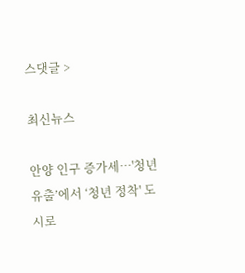스댓글 >

최신뉴스

안양 인구 증가세…'청년 유출’에서 ‘청년 정착' 도시로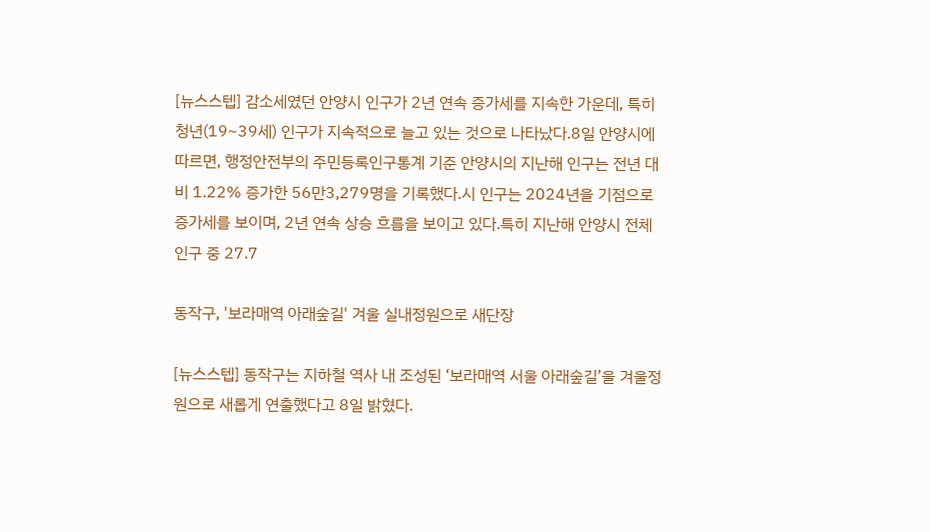[뉴스스텝] 감소세였던 안양시 인구가 2년 연속 증가세를 지속한 가운데, 특히 청년(19~39세) 인구가 지속적으로 늘고 있는 것으로 나타났다.8일 안양시에 따르면, 행정안전부의 주민등록인구통계 기준 안양시의 지난해 인구는 전년 대비 1.22% 증가한 56만3,279명을 기록했다.시 인구는 2024년을 기점으로 증가세를 보이며, 2년 연속 상승 흐름을 보이고 있다.특히 지난해 안양시 전체 인구 중 27.7

동작구, '보라매역 아래숲길' 겨울 실내정원으로 새단장

[뉴스스텝] 동작구는 지하철 역사 내 조성된 ‘보라매역 서울 아래숲길’을 겨울정원으로 새롭게 연출했다고 8일 밝혔다.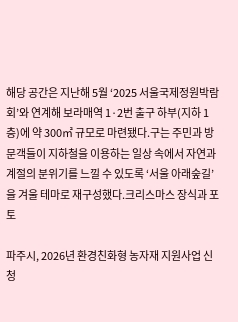해당 공간은 지난해 5월 ‘2025 서울국제정원박람회’와 연계해 보라매역 1·2번 출구 하부(지하 1층)에 약 300㎡ 규모로 마련됐다.구는 주민과 방문객들이 지하철을 이용하는 일상 속에서 자연과 계절의 분위기를 느낄 수 있도록 ‘서울 아래숲길’을 겨울 테마로 재구성했다.크리스마스 장식과 포토

파주시, 2026년 환경친화형 농자재 지원사업 신청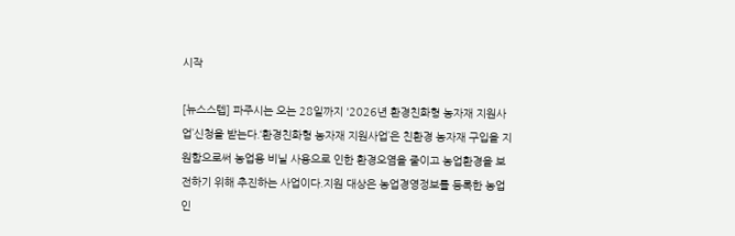시작

[뉴스스텝] 파주시는 오는 28일까지 '2026년 환경친화형 농자재 지원사업’신청을 받는다.‘환경친화형 농자재 지원사업’은 친환경 농자재 구입을 지원함으로써 농업용 비닐 사용으로 인한 환경오염을 줄이고 농업환경을 보전하기 위해 추진하는 사업이다.지원 대상은 농업경영정보를 등록한 농업인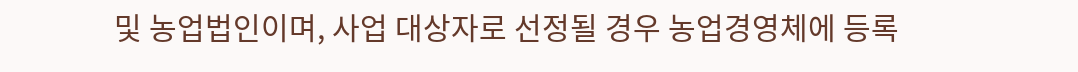및 농업법인이며, 사업 대상자로 선정될 경우 농업경영체에 등록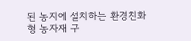된 농지에 설치하는 환경친화형 농자재 구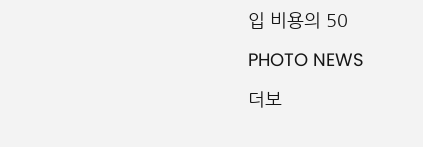입 비용의 50

PHOTO NEWS

더보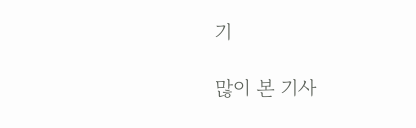기

많이 본 기사